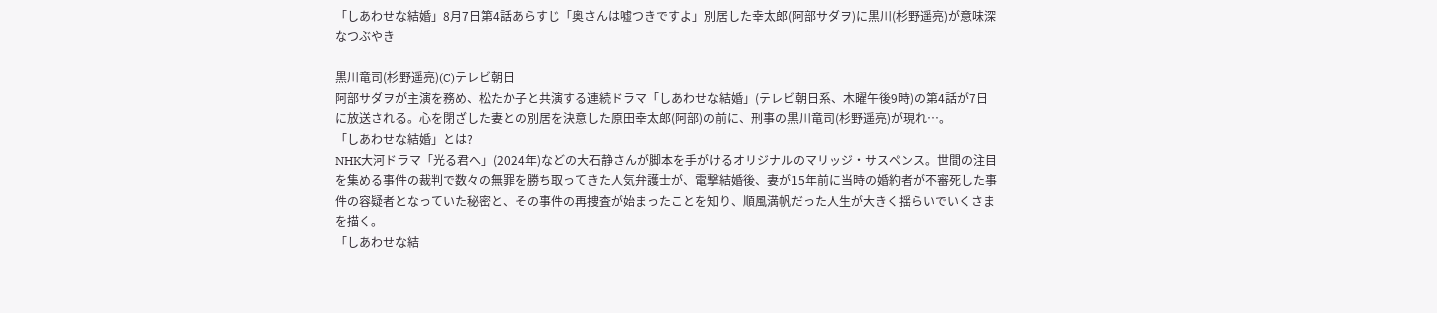「しあわせな結婚」8月7日第4話あらすじ「奥さんは嘘つきですよ」別居した幸太郎(阿部サダヲ)に黒川(杉野遥亮)が意味深なつぶやき

黒川竜司(杉野遥亮)(C)テレビ朝日
阿部サダヲが主演を務め、松たか子と共演する連続ドラマ「しあわせな結婚」(テレビ朝日系、木曜午後9時)の第4話が7日に放送される。心を閉ざした妻との別居を決意した原田幸太郎(阿部)の前に、刑事の黒川竜司(杉野遥亮)が現れ…。
「しあわせな結婚」とは?
NHK大河ドラマ「光る君へ」(2024年)などの大石静さんが脚本を手がけるオリジナルのマリッジ・サスペンス。世間の注目を集める事件の裁判で数々の無罪を勝ち取ってきた人気弁護士が、電撃結婚後、妻が15年前に当時の婚約者が不審死した事件の容疑者となっていた秘密と、その事件の再捜査が始まったことを知り、順風満帆だった人生が大きく揺らいでいくさまを描く。
「しあわせな結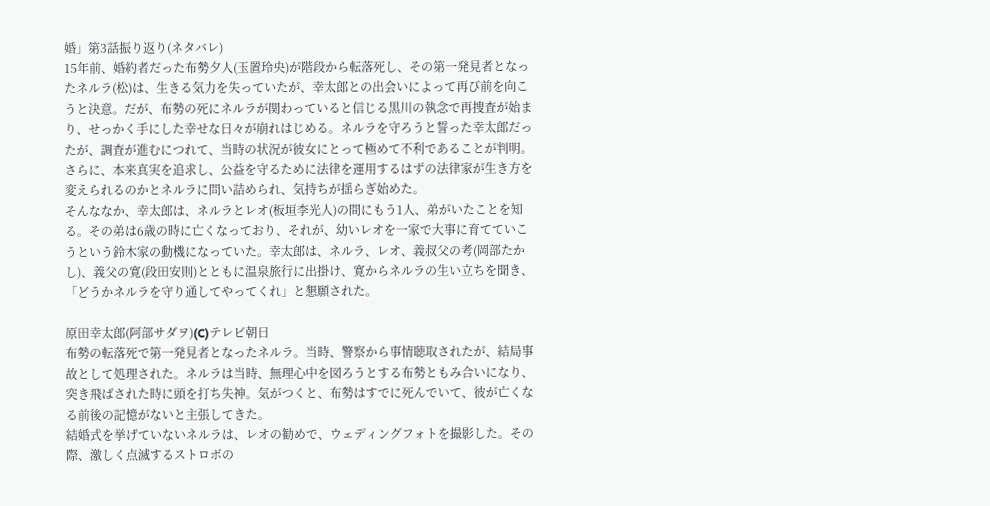婚」第3話振り返り(ネタバレ)
15年前、婚約者だった布勢夕人(玉置玲央)が階段から転落死し、その第一発見者となったネルラ(松)は、生きる気力を失っていたが、幸太郎との出会いによって再び前を向こうと決意。だが、布勢の死にネルラが関わっていると信じる黒川の執念で再捜査が始まり、せっかく手にした幸せな日々が崩れはじめる。ネルラを守ろうと誓った幸太郎だったが、調査が進むにつれて、当時の状況が彼女にとって極めて不利であることが判明。さらに、本来真実を追求し、公益を守るために法律を運用するはずの法律家が生き方を変えられるのかとネルラに問い詰められ、気持ちが揺らぎ始めた。
そんななか、幸太郎は、ネルラとレオ(板垣李光人)の間にもう1人、弟がいたことを知る。その弟は6歳の時に亡くなっており、それが、幼いレオを一家で大事に育てていこうという鈴木家の動機になっていた。幸太郎は、ネルラ、レオ、義叔父の考(岡部たかし)、義父の寛(段田安則)とともに温泉旅行に出掛け、寛からネルラの生い立ちを聞き、「どうかネルラを守り通してやってくれ」と懇願された。

原田幸太郎(阿部サダヲ)(C)テレビ朝日
布勢の転落死で第一発見者となったネルラ。当時、警察から事情聴取されたが、結局事故として処理された。ネルラは当時、無理心中を図ろうとする布勢ともみ合いになり、突き飛ばされた時に頭を打ち失神。気がつくと、布勢はすでに死んでいて、彼が亡くなる前後の記憶がないと主張してきた。
結婚式を挙げていないネルラは、レオの勧めで、ウェディングフォトを撮影した。その際、激しく点滅するストロボの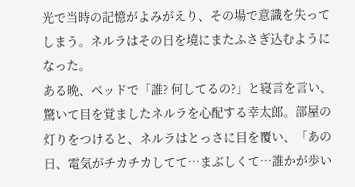光で当時の記憶がよみがえり、その場で意識を失ってしまう。ネルラはその日を境にまたふさぎ込むようになった。
ある晩、ベッドで「誰? 何してるの?」と寝言を言い、驚いて目を覚ましたネルラを心配する幸太郎。部屋の灯りをつけると、ネルラはとっさに目を覆い、「あの日、電気がチカチカしてて…まぶしくて…誰かが歩い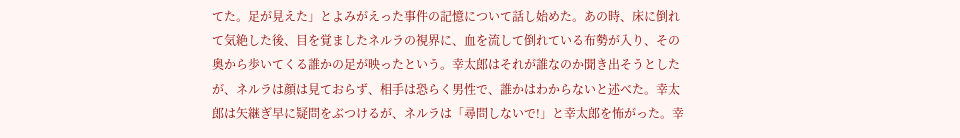てた。足が見えた」とよみがえった事件の記憶について話し始めた。あの時、床に倒れて気絶した後、目を覚ましたネルラの視界に、血を流して倒れている布勢が入り、その奥から歩いてくる誰かの足が映ったという。幸太郎はそれが誰なのか聞き出そうとしたが、ネルラは顔は見ておらず、相手は恐らく男性で、誰かはわからないと述べた。幸太郎は矢継ぎ早に疑問をぶつけるが、ネルラは「尋問しないで!」と幸太郎を怖がった。幸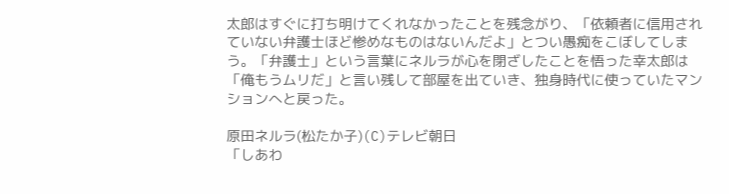太郎はすぐに打ち明けてくれなかったことを残念がり、「依頼者に信用されていない弁護士ほど惨めなものはないんだよ」とつい愚痴をこぼしてしまう。「弁護士」という言葉にネルラが心を閉ざしたことを悟った幸太郎は「俺もうムリだ」と言い残して部屋を出ていき、独身時代に使っていたマンションへと戻った。

原田ネルラ(松たか子)(C)テレビ朝日
「しあわ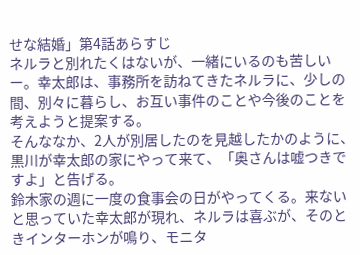せな結婚」第4話あらすじ
ネルラと別れたくはないが、一緒にいるのも苦しいー。幸太郎は、事務所を訪ねてきたネルラに、少しの間、別々に暮らし、お互い事件のことや今後のことを考えようと提案する。
そんななか、2人が別居したのを見越したかのように、黒川が幸太郎の家にやって来て、「奥さんは嘘つきですよ」と告げる。
鈴木家の週に一度の食事会の日がやってくる。来ないと思っていた幸太郎が現れ、ネルラは喜ぶが、そのときインターホンが鳴り、モニタ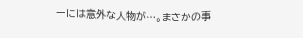ーには意外な人物が…。まさかの事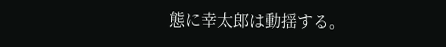態に幸太郎は動揺する。